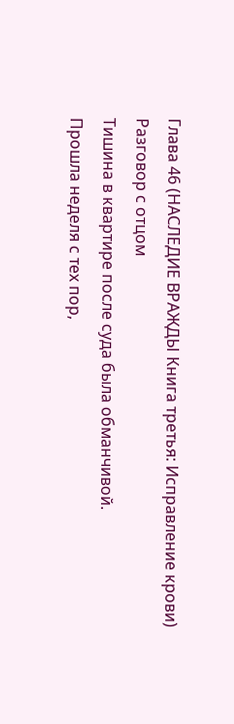Глава 46 (НАСЛЕДИЕ ВРАЖДЫ Книга третья: Исправление крови)
Разговор с отцом
Тишина в квартире после суда была обманчивой.
Прошла неделя с тех пор,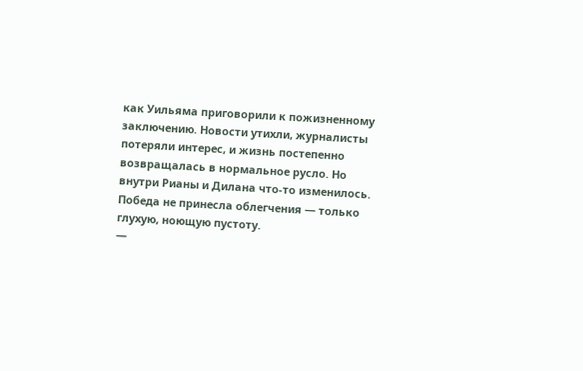как Уильяма приговорили к пожизненному заключению. Новости утихли, журналисты потеряли интерес, и жизнь постепенно возвращалась в нормальное русло. Но внутри Рианы и Дилана что-то изменилось. Победа не принесла облегчения — только глухую, ноющую пустоту.
—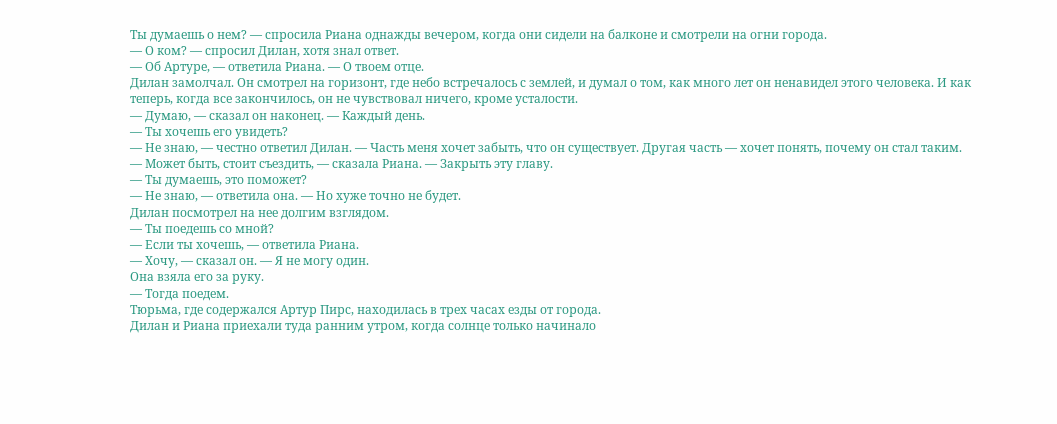Ты думаешь о нем? — спросила Риана однажды вечером, когда они сидели на балконе и смотрели на огни города.
— О ком? — спросил Дилан, хотя знал ответ.
— Об Артуре, — ответила Риана. — О твоем отце.
Дилан замолчал. Он смотрел на горизонт, где небо встречалось с землей, и думал о том, как много лет он ненавидел этого человека. И как теперь, когда все закончилось, он не чувствовал ничего, кроме усталости.
— Думаю, — сказал он наконец. — Каждый день.
— Ты хочешь его увидеть?
— Не знаю, — честно ответил Дилан. — Часть меня хочет забыть, что он существует. Другая часть — хочет понять, почему он стал таким.
— Может быть, стоит съездить, — сказала Риана. — Закрыть эту главу.
— Ты думаешь, это поможет?
— Не знаю, — ответила она. — Но хуже точно не будет.
Дилан посмотрел на нее долгим взглядом.
— Ты поедешь со мной?
— Если ты хочешь, — ответила Риана.
— Хочу, — сказал он. — Я не могу один.
Она взяла его за руку.
— Тогда поедем.
Тюрьма, где содержался Артур Пирс, находилась в трех часах езды от города.
Дилан и Риана приехали туда ранним утром, когда солнце только начинало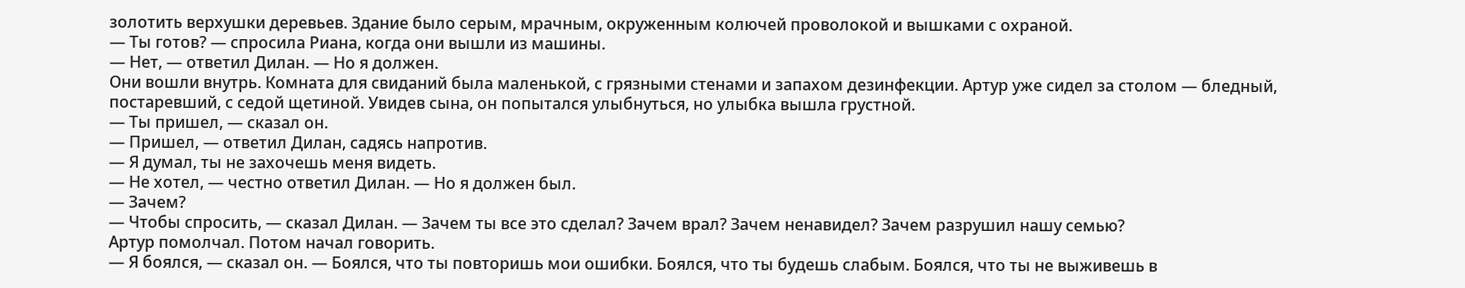золотить верхушки деревьев. Здание было серым, мрачным, окруженным колючей проволокой и вышками с охраной.
— Ты готов? — спросила Риана, когда они вышли из машины.
— Нет, — ответил Дилан. — Но я должен.
Они вошли внутрь. Комната для свиданий была маленькой, с грязными стенами и запахом дезинфекции. Артур уже сидел за столом — бледный, постаревший, с седой щетиной. Увидев сына, он попытался улыбнуться, но улыбка вышла грустной.
— Ты пришел, — сказал он.
— Пришел, — ответил Дилан, садясь напротив.
— Я думал, ты не захочешь меня видеть.
— Не хотел, — честно ответил Дилан. — Но я должен был.
— Зачем?
— Чтобы спросить, — сказал Дилан. — Зачем ты все это сделал? Зачем врал? Зачем ненавидел? Зачем разрушил нашу семью?
Артур помолчал. Потом начал говорить.
— Я боялся, — сказал он. — Боялся, что ты повторишь мои ошибки. Боялся, что ты будешь слабым. Боялся, что ты не выживешь в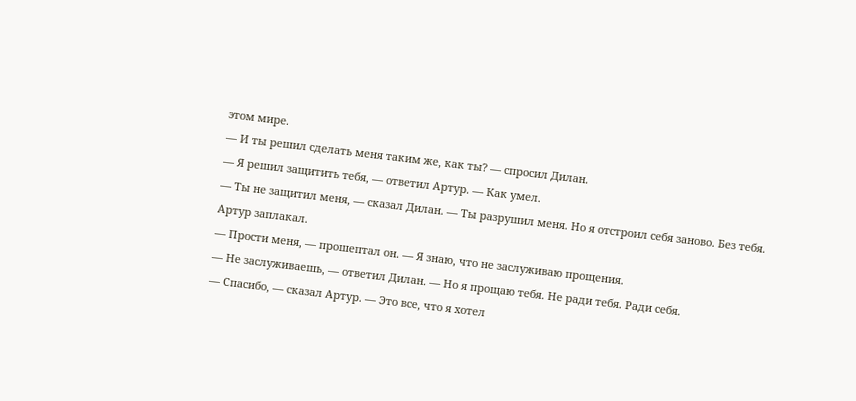этом мире.
— И ты решил сделать меня таким же, как ты? — спросил Дилан.
— Я решил защитить тебя, — ответил Артур. — Как умел.
— Ты не защитил меня, — сказал Дилан. — Ты разрушил меня. Но я отстроил себя заново. Без тебя.
Артур заплакал.
— Прости меня, — прошептал он. — Я знаю, что не заслуживаю прощения.
— Не заслуживаешь, — ответил Дилан. — Но я прощаю тебя. Не ради тебя. Ради себя.
— Спасибо, — сказал Артур. — Это все, что я хотел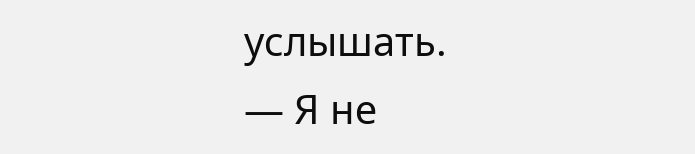услышать.
— Я не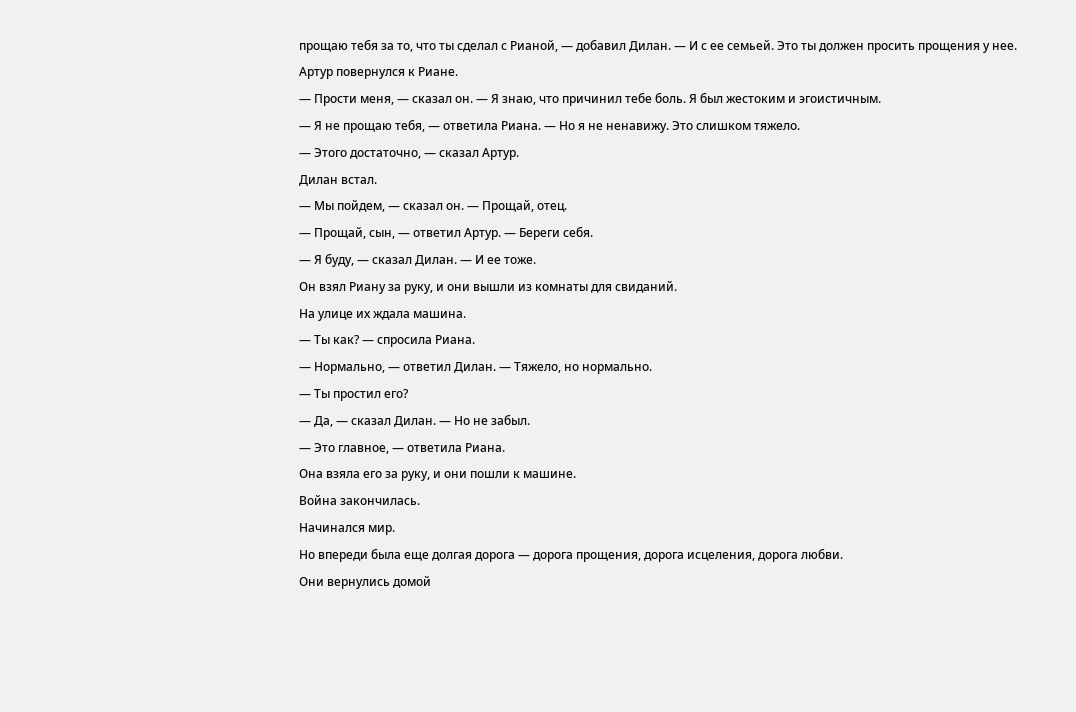прощаю тебя за то, что ты сделал с Рианой, — добавил Дилан. — И с ее семьей. Это ты должен просить прощения у нее.
Артур повернулся к Риане.
— Прости меня, — сказал он. — Я знаю, что причинил тебе боль. Я был жестоким и эгоистичным.
— Я не прощаю тебя, — ответила Риана. — Но я не ненавижу. Это слишком тяжело.
— Этого достаточно, — сказал Артур.
Дилан встал.
— Мы пойдем, — сказал он. — Прощай, отец.
— Прощай, сын, — ответил Артур. — Береги себя.
— Я буду, — сказал Дилан. — И ее тоже.
Он взял Риану за руку, и они вышли из комнаты для свиданий.
На улице их ждала машина.
— Ты как? — спросила Риана.
— Нормально, — ответил Дилан. — Тяжело, но нормально.
— Ты простил его?
— Да, — сказал Дилан. — Но не забыл.
— Это главное, — ответила Риана.
Она взяла его за руку, и они пошли к машине.
Война закончилась.
Начинался мир.
Но впереди была еще долгая дорога — дорога прощения, дорога исцеления, дорога любви.
Они вернулись домой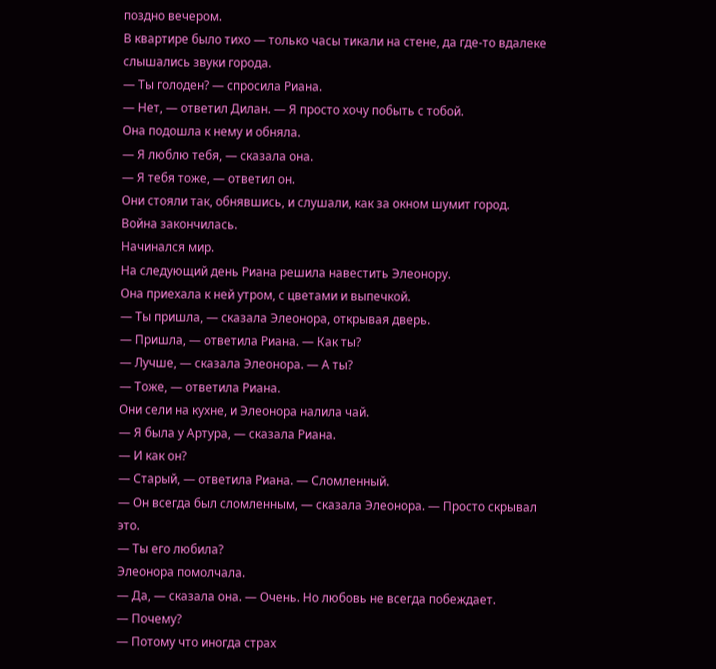поздно вечером.
В квартире было тихо — только часы тикали на стене, да где-то вдалеке слышались звуки города.
— Ты голоден? — спросила Риана.
— Нет, — ответил Дилан. — Я просто хочу побыть с тобой.
Она подошла к нему и обняла.
— Я люблю тебя, — сказала она.
— Я тебя тоже, — ответил он.
Они стояли так, обнявшись, и слушали, как за окном шумит город.
Война закончилась.
Начинался мир.
На следующий день Риана решила навестить Элеонору.
Она приехала к ней утром, с цветами и выпечкой.
— Ты пришла, — сказала Элеонора, открывая дверь.
— Пришла, — ответила Риана. — Как ты?
— Лучше, — сказала Элеонора. — А ты?
— Тоже, — ответила Риана.
Они сели на кухне, и Элеонора налила чай.
— Я была у Артура, — сказала Риана.
— И как он?
— Старый, — ответила Риана. — Сломленный.
— Он всегда был сломленным, — сказала Элеонора. — Просто скрывал это.
— Ты его любила?
Элеонора помолчала.
— Да, — сказала она. — Очень. Но любовь не всегда побеждает.
— Почему?
— Потому что иногда страх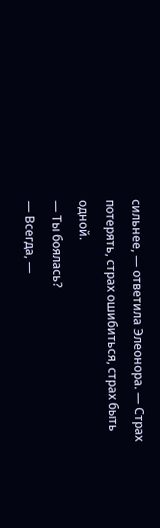сильнее, — ответила Элеонора. — Страх потерять, страх ошибиться, страх быть одной.
— Ты боялась?
— Всегда, —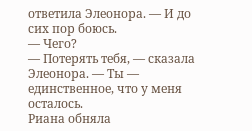ответила Элеонора. — И до сих пор боюсь.
— Чего?
— Потерять тебя, — сказала Элеонора. — Ты — единственное, что у меня осталось.
Риана обняла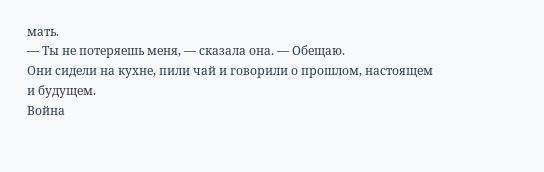мать.
— Ты не потеряешь меня, — сказала она. — Обещаю.
Они сидели на кухне, пили чай и говорили о прошлом, настоящем и будущем.
Война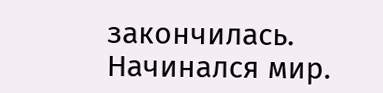закончилась.
Начинался мир.